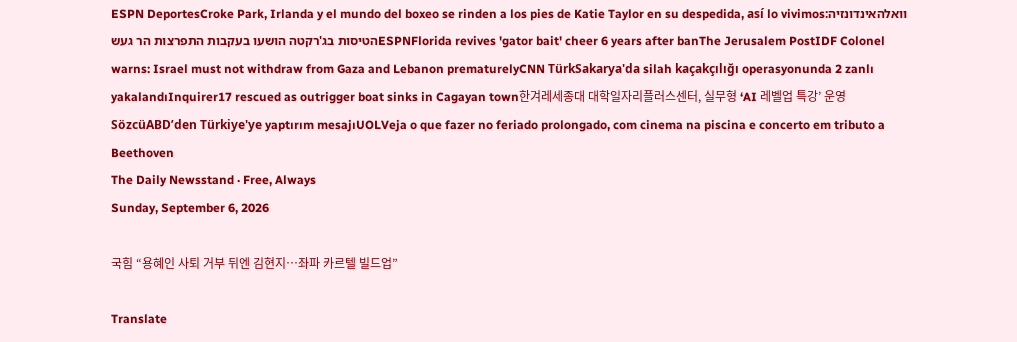ESPN DeportesCroke Park, Irlanda y el mundo del boxeo se rinden a los pies de Katie Taylor en su despedida, así lo vivimosוואלהאינדונזיה: הטיסות בג'רקטה הושעו בעקבות התפרצות הר געשESPNFlorida revives 'gator bait' cheer 6 years after banThe Jerusalem PostIDF Colonel warns: Israel must not withdraw from Gaza and Lebanon prematurelyCNN TürkSakarya'da silah kaçakçılığı operasyonunda 2 zanlı yakalandıInquirer17 rescued as outrigger boat sinks in Cagayan town한겨레세종대 대학일자리플러스센터, 실무형 ‘AI 레벨업 특강’ 운영SözcüABD’den Türkiye'ye yaptırım mesajıUOLVeja o que fazer no feriado prolongado, com cinema na piscina e concerto em tributo a Beethoven
The Daily Newsstand · Free, Always
Sunday, September 6, 2026

국힘 “용혜인 사퇴 거부 뒤엔 김현지…좌파 카르텔 빌드업”

Translate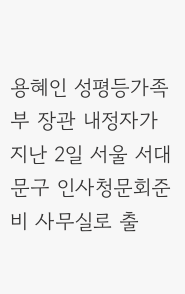용혜인 성평등가족부 장관 내정자가 지난 2일 서울 서대문구 인사청문회준비 사무실로 출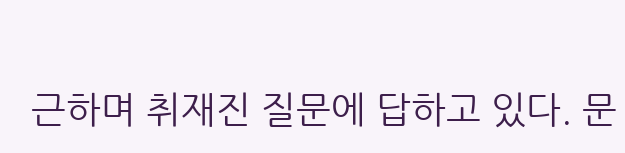근하며 취재진 질문에 답하고 있다. 문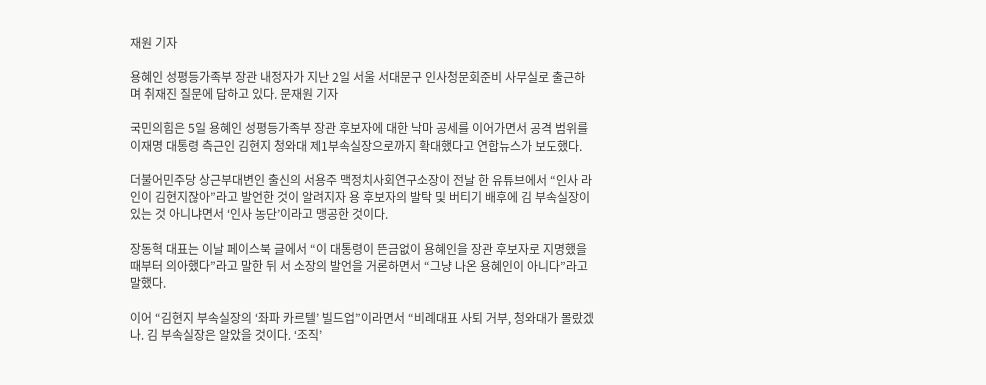재원 기자

용혜인 성평등가족부 장관 내정자가 지난 2일 서울 서대문구 인사청문회준비 사무실로 출근하며 취재진 질문에 답하고 있다. 문재원 기자

국민의힘은 5일 용혜인 성평등가족부 장관 후보자에 대한 낙마 공세를 이어가면서 공격 범위를 이재명 대통령 측근인 김현지 청와대 제1부속실장으로까지 확대했다고 연합뉴스가 보도했다.

더불어민주당 상근부대변인 출신의 서용주 맥정치사회연구소장이 전날 한 유튜브에서 “인사 라인이 김현지잖아”라고 발언한 것이 알려지자 용 후보자의 발탁 및 버티기 배후에 김 부속실장이 있는 것 아니냐면서 ‘인사 농단’이라고 맹공한 것이다.

장동혁 대표는 이날 페이스북 글에서 “이 대통령이 뜬금없이 용혜인을 장관 후보자로 지명했을 때부터 의아했다”라고 말한 뒤 서 소장의 발언을 거론하면서 “그냥 나온 용혜인이 아니다”라고 말했다.

이어 “김현지 부속실장의 ‘좌파 카르텔’ 빌드업”이라면서 “비례대표 사퇴 거부, 청와대가 몰랐겠나. 김 부속실장은 알았을 것이다. ‘조직’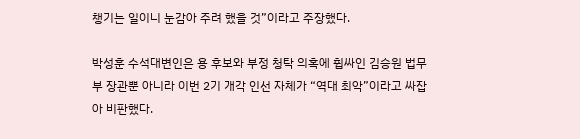챙기는 일이니 눈감아 주려 했을 것”이라고 주장했다.

박성훈 수석대변인은 용 후보와 부정 청탁 의혹에 휩싸인 김승원 법무부 장관뿐 아니라 이번 2기 개각 인선 자체가 “역대 최악”이라고 싸잡아 비판했다.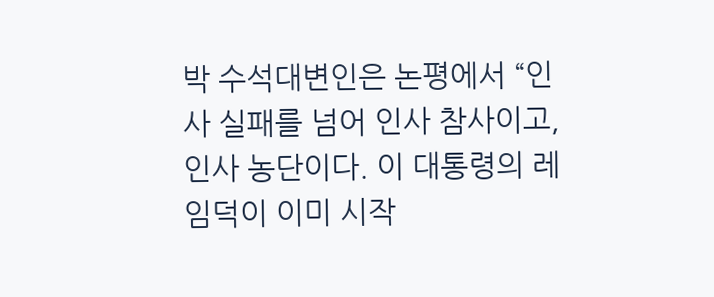박 수석대변인은 논평에서 “인사 실패를 넘어 인사 참사이고, 인사 농단이다. 이 대통령의 레임덕이 이미 시작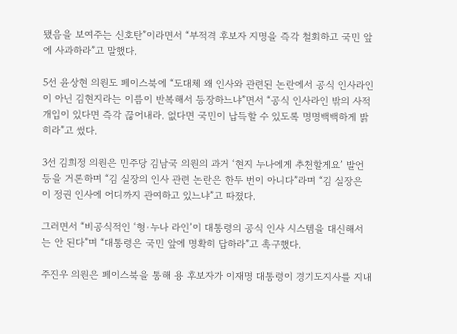됐음을 보여주는 신호탄”이라면서 “부적격 후보자 지명을 즉각 철회하고 국민 앞에 사과하라”고 말했다.

5선 윤상현 의원도 페이스북에 “도대체 왜 인사와 관련된 논란에서 공식 인사라인이 아닌 김현지라는 이름이 반복해서 등장하느냐”면서 “공식 인사라인 밖의 사적 개입이 있다면 즉각 끊어내라. 없다면 국민이 납득할 수 있도록 명명백백하게 밝히라”고 썼다.

3선 김희정 의원은 민주당 김남국 의원의 과거 ‘현지 누나에게 추천할게요’ 발언 등을 거론하며 “김 실장의 인사 관련 논란은 한두 번이 아니다”라며 “김 실장은 이 정권 인사에 어디까지 관여하고 있느냐”고 따졌다.

그러면서 “비공식적인 ‘형·누나 라인’이 대통령의 공식 인사 시스템을 대신해서는 안 된다”며 “대통령은 국민 앞에 명확히 답하라”고 촉구했다.

주진우 의원은 페이스북을 통해 용 후보자가 이재명 대통령이 경기도지사를 지내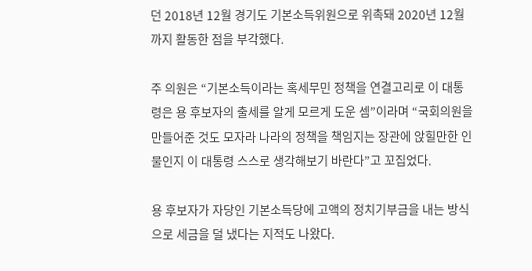던 2018년 12월 경기도 기본소득위원으로 위촉돼 2020년 12월까지 활동한 점을 부각했다.

주 의원은 “기본소득이라는 혹세무민 정책을 연결고리로 이 대통령은 용 후보자의 출세를 알게 모르게 도운 셈”이라며 “국회의원을 만들어준 것도 모자라 나라의 정책을 책임지는 장관에 앉힐만한 인물인지 이 대통령 스스로 생각해보기 바란다”고 꼬집었다.

용 후보자가 자당인 기본소득당에 고액의 정치기부금을 내는 방식으로 세금을 덜 냈다는 지적도 나왔다.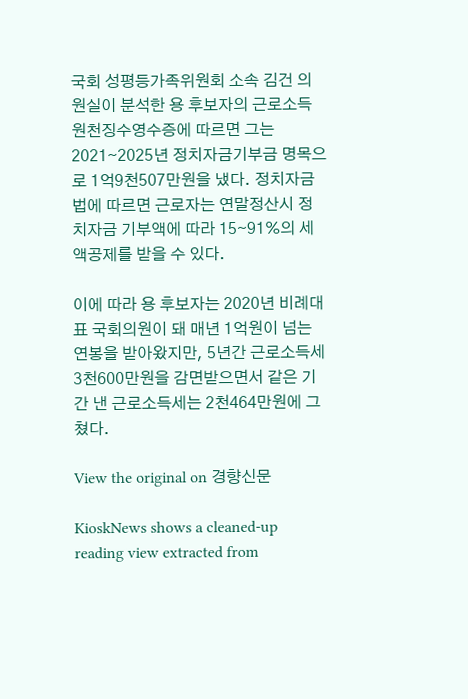국회 성평등가족위원회 소속 김건 의원실이 분석한 용 후보자의 근로소득원천징수영수증에 따르면 그는 2021∼2025년 정치자금기부금 명목으로 1억9천507만원을 냈다. 정치자금법에 따르면 근로자는 연말정산시 정치자금 기부액에 따라 15∼91%의 세액공제를 받을 수 있다.

이에 따라 용 후보자는 2020년 비례대표 국회의원이 돼 매년 1억원이 넘는 연봉을 받아왔지만, 5년간 근로소득세 3천600만원을 감면받으면서 같은 기간 낸 근로소득세는 2천464만원에 그쳤다.

View the original on 경향신문

KioskNews shows a cleaned-up reading view extracted from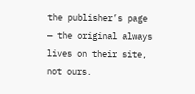the publisher’s page — the original always lives on their site, not ours.